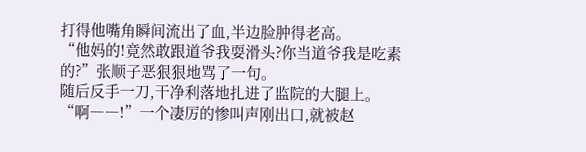打得他嘴角瞬间流出了血,半边脸肿得老高。
“他妈的!竟然敢跟道爷我耍滑头?你当道爷我是吃素的?”张顺子恶狠狠地骂了一句。
随后反手一刀,干净利落地扎进了监院的大腿上。
“啊――!”一个凄厉的惨叫声刚出口,就被赵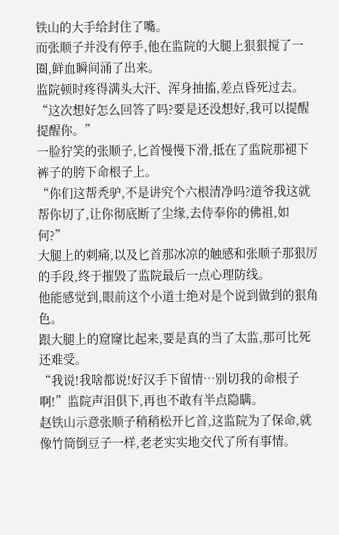铁山的大手给封住了嘴。
而张顺子并没有停手,他在监院的大腿上狠狠搅了一圈,鲜血瞬间涌了出来。
监院顿时疼得满头大汗、浑身抽搐,差点昏死过去。
“这次想好怎么回答了吗?要是还没想好,我可以提醒提醒你。”
一脸狞笑的张顺子,匕首慢慢下滑,抵在了监院那褪下裤子的胯下命根子上。
“你们这帮秃驴,不是讲究个六根清净吗?道爷我这就帮你切了,让你彻底断了尘缘,去侍奉你的佛祖,如何?”
大腿上的刺痛,以及匕首那冰凉的触感和张顺子那狠厉的手段,终于摧毁了监院最后一点心理防线。
他能感觉到,眼前这个小道士绝对是个说到做到的狠角色。
跟大腿上的窟窿比起来,要是真的当了太监,那可比死还难受。
“我说!我啥都说!好汉手下留情…别切我的命根子啊!”监院声泪俱下,再也不敢有半点隐瞒。
赵铁山示意张顺子稍稍松开匕首,这监院为了保命,就像竹筒倒豆子一样,老老实实地交代了所有事情。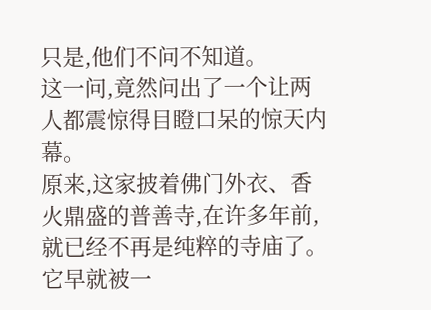只是,他们不问不知道。
这一问,竟然问出了一个让两人都震惊得目瞪口呆的惊天内幕。
原来,这家披着佛门外衣、香火鼎盛的普善寺,在许多年前,就已经不再是纯粹的寺庙了。
它早就被一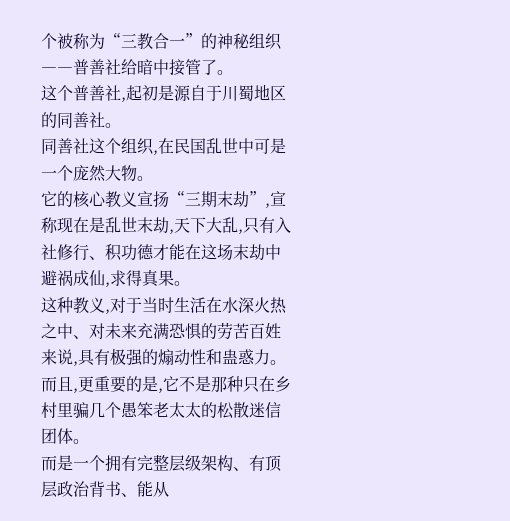个被称为“三教合一”的神秘组织――普善社给暗中接管了。
这个普善社,起初是源自于川蜀地区的同善社。
同善社这个组织,在民国乱世中可是一个庞然大物。
它的核心教义宣扬“三期末劫”,宣称现在是乱世末劫,天下大乱,只有入社修行、积功德才能在这场末劫中避祸成仙,求得真果。
这种教义,对于当时生活在水深火热之中、对未来充满恐惧的劳苦百姓来说,具有极强的煽动性和蛊惑力。
而且,更重要的是,它不是那种只在乡村里骗几个愚笨老太太的松散迷信团体。
而是一个拥有完整层级架构、有顶层政治背书、能从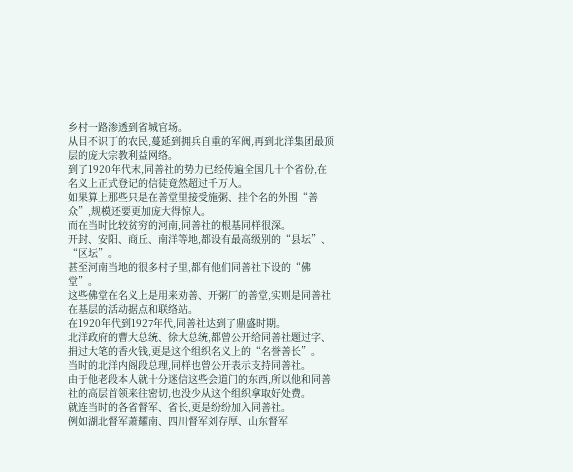乡村一路渗透到省城官场。
从目不识丁的农民,蔓延到拥兵自重的军阀,再到北洋集团最顶层的庞大宗教利益网络。
到了1920年代末,同善社的势力已经传遍全国几十个省份,在名义上正式登记的信徒竟然超过千万人。
如果算上那些只是在善堂里接受施粥、挂个名的外围“善众”,规模还要更加庞大得惊人。
而在当时比较贫穷的河南,同善社的根基同样很深。
开封、安阳、商丘、南洋等地,都设有最高级别的“县坛”、“区坛”。
甚至河南当地的很多村子里,都有他们同善社下设的“佛堂”。
这些佛堂在名义上是用来劝善、开粥厂的善堂,实则是同善社在基层的活动据点和联络站。
在1920年代到1927年代,同善社达到了鼎盛时期。
北洋政府的曹大总统、徐大总统,都曾公开给同善社题过字、捐过大笔的香火钱,更是这个组织名义上的“名誉善长”。
当时的北洋内阁段总理,同样也曾公开表示支持同善社。
由于他老段本人就十分迷信这些会道门的东西,所以他和同善社的高层首领来往密切,也没少从这个组织拿取好处费。
就连当时的各省督军、省长,更是纷纷加入同善社。
例如湖北督军萧耀南、四川督军刘存厚、山东督军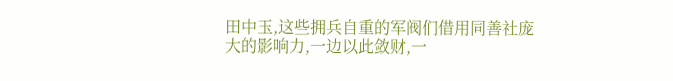田中玉,这些拥兵自重的军阀们借用同善社庞大的影响力,一边以此敛财,一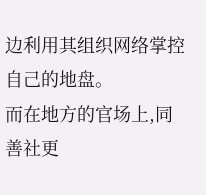边利用其组织网络掌控自己的地盘。
而在地方的官场上,同善社更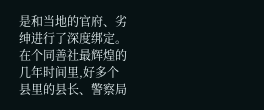是和当地的官府、劣绅进行了深度绑定。
在个同善社最辉煌的几年时间里,好多个县里的县长、警察局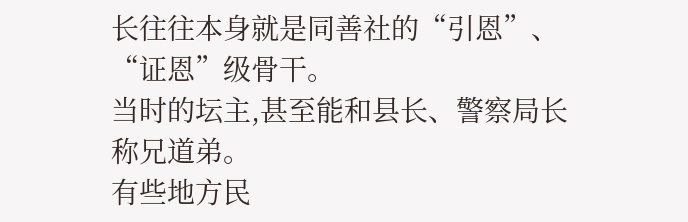长往往本身就是同善社的“引恩”、“证恩”级骨干。
当时的坛主,甚至能和县长、警察局长称兄道弟。
有些地方民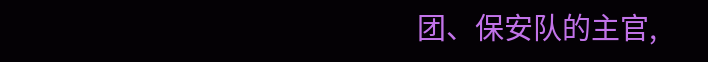团、保安队的主官,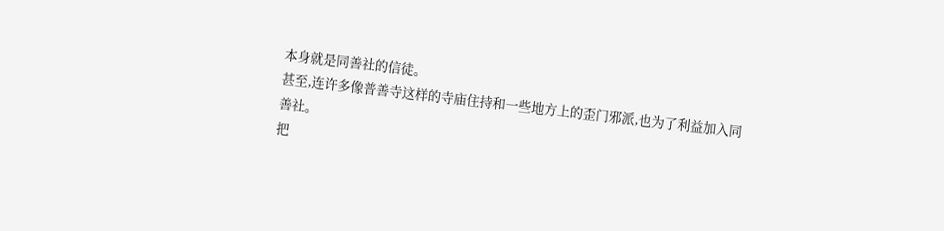本身就是同善社的信徒。
甚至,连许多像普善寺这样的寺庙住持和一些地方上的歪门邪派,也为了利益加入同善社。
把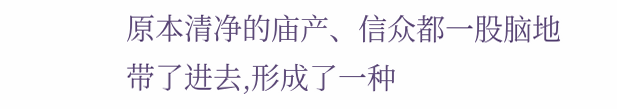原本清净的庙产、信众都一股脑地带了进去,形成了一种